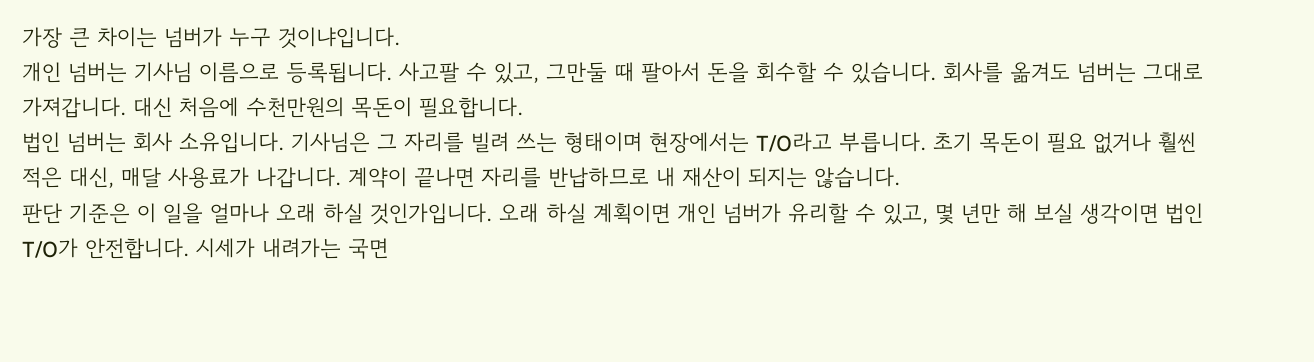가장 큰 차이는 넘버가 누구 것이냐입니다.
개인 넘버는 기사님 이름으로 등록됩니다. 사고팔 수 있고, 그만둘 때 팔아서 돈을 회수할 수 있습니다. 회사를 옮겨도 넘버는 그대로 가져갑니다. 대신 처음에 수천만원의 목돈이 필요합니다.
법인 넘버는 회사 소유입니다. 기사님은 그 자리를 빌려 쓰는 형태이며 현장에서는 T/O라고 부릅니다. 초기 목돈이 필요 없거나 훨씬 적은 대신, 매달 사용료가 나갑니다. 계약이 끝나면 자리를 반납하므로 내 재산이 되지는 않습니다.
판단 기준은 이 일을 얼마나 오래 하실 것인가입니다. 오래 하실 계획이면 개인 넘버가 유리할 수 있고, 몇 년만 해 보실 생각이면 법인 T/O가 안전합니다. 시세가 내려가는 국면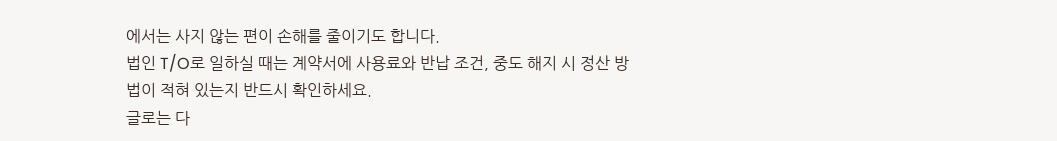에서는 사지 않는 편이 손해를 줄이기도 합니다.
법인 T/O로 일하실 때는 계약서에 사용료와 반납 조건, 중도 해지 시 정산 방법이 적혀 있는지 반드시 확인하세요.
글로는 다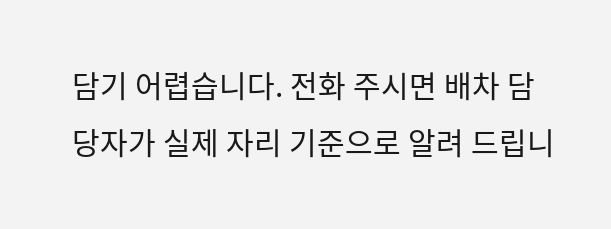담기 어렵습니다. 전화 주시면 배차 담당자가 실제 자리 기준으로 알려 드립니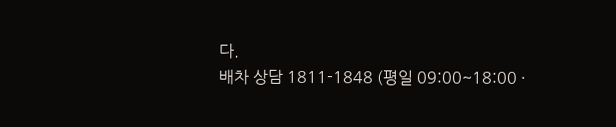다.
배차 상담 1811-1848 (평일 09:00~18:00 ·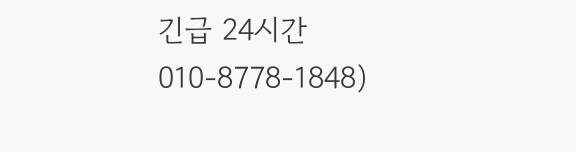긴급 24시간 010-8778-1848)